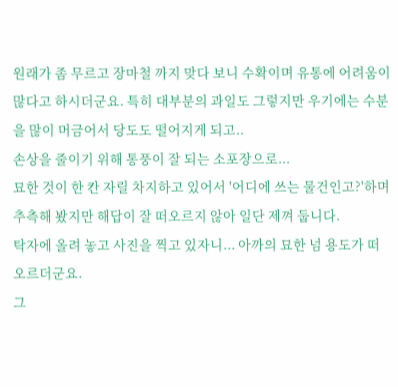원래가 좀 무르고 장마철 까지 맞다 보니 수확이며 유통에 어려움이 많다고 하시더군요. 특히 대부분의 과일도 그렇지만 우기에는 수분을 많이 머금어서 당도도 떨어지게 되고..
손상을 줄이기 위해 통풍이 잘 되는 소포장으로...
묘한 것이 한 칸 자릴 차지하고 있어서 '어디에 쓰는 물건인고?'하며 추측해 봤지만 해답이 잘 떠오르지 않아 일단 제껴 둡니다.
탁자에 올려 놓고 사진을 찍고 있자니... 아까의 묘한 넘 용도가 떠오르더군요.
그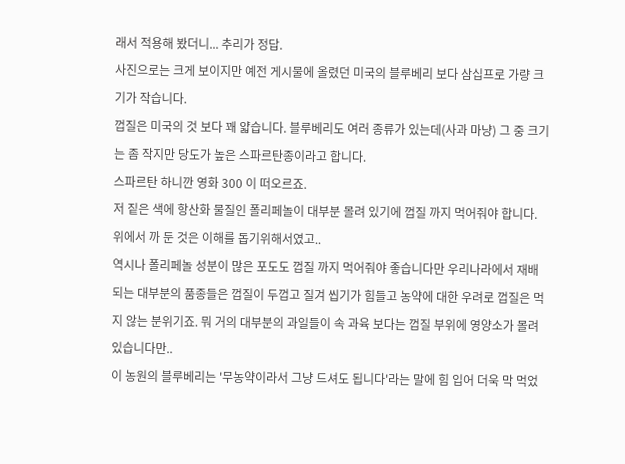래서 적용해 봤더니... 추리가 정답.
사진으로는 크게 보이지만 예전 게시물에 올렸던 미국의 블루베리 보다 삼십프로 가량 크기가 작습니다.
껍질은 미국의 것 보다 꽤 얇습니다. 블루베리도 여러 종류가 있는데(사과 마냥) 그 중 크기는 좀 작지만 당도가 높은 스파르탄종이라고 합니다.
스파르탄 하니깐 영화 300 이 떠오르죠.
저 짙은 색에 항산화 물질인 폴리페놀이 대부분 몰려 있기에 껍질 까지 먹어줘야 합니다. 위에서 까 둔 것은 이해를 돕기위해서였고..
역시나 폴리페놀 성분이 많은 포도도 껍질 까지 먹어줘야 좋습니다만 우리나라에서 재배되는 대부분의 품종들은 껍질이 두껍고 질겨 씹기가 힘들고 농약에 대한 우려로 껍질은 먹지 않는 분위기죠. 뭐 거의 대부분의 과일들이 속 과육 보다는 껍질 부위에 영양소가 몰려있습니다만..
이 농원의 블루베리는 '무농약이라서 그냥 드셔도 됩니다'라는 말에 힘 입어 더욱 막 먹었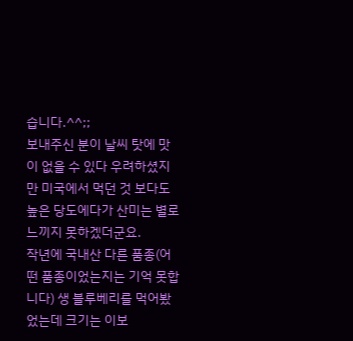습니다.^^;;
보내주신 분이 날씨 탓에 맛이 없을 수 있다 우려하셨지만 미국에서 먹던 것 보다도 높은 당도에다가 산미는 별로 느끼지 못하겠더군요.
작년에 국내산 다른 품종(어떤 품종이었는지는 기억 못합니다) 생 블루베리를 먹어봤었는데 크기는 이보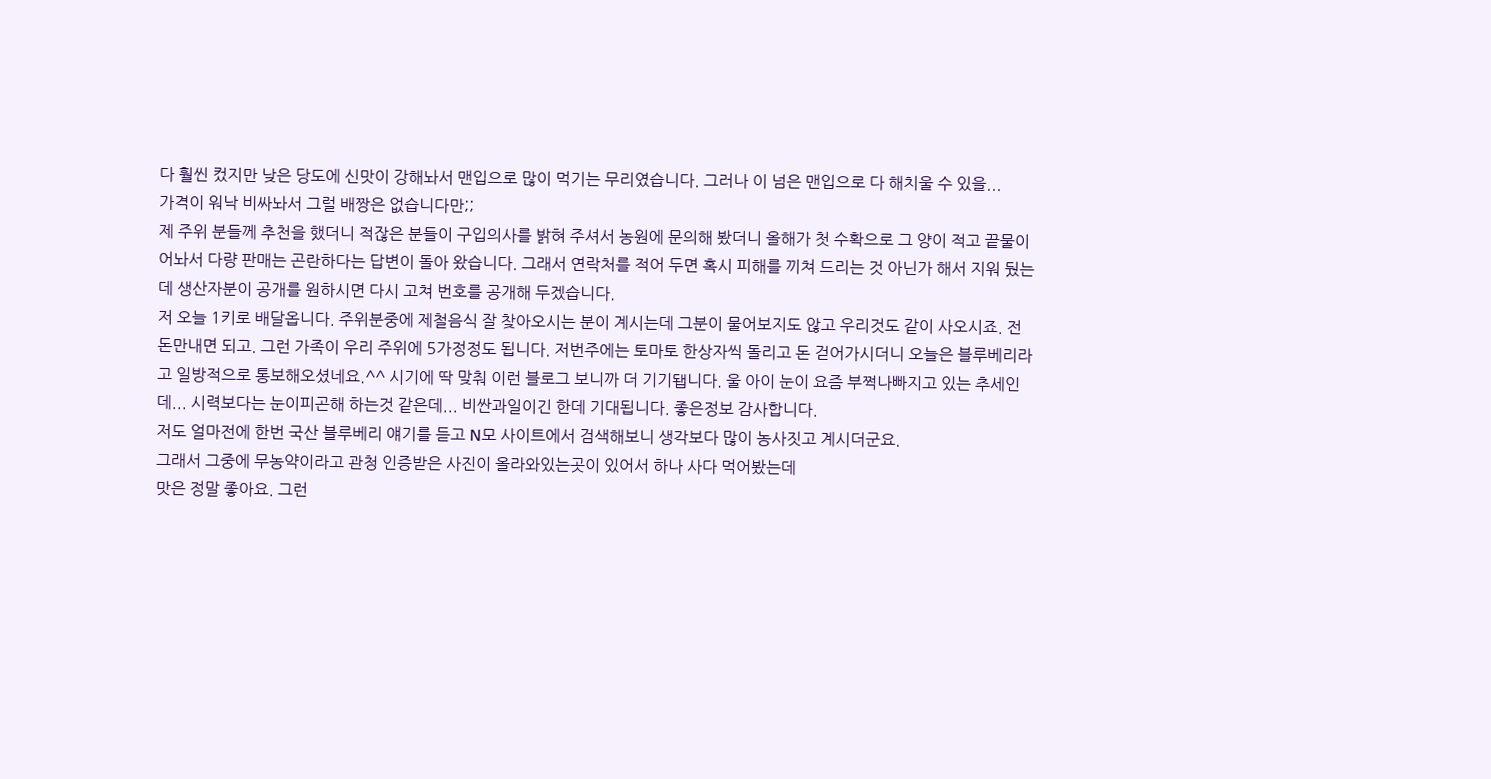다 훨씬 컸지만 낮은 당도에 신맛이 강해놔서 맨입으로 많이 먹기는 무리였습니다. 그러나 이 넘은 맨입으로 다 해치울 수 있을...
가격이 워낙 비싸놔서 그럴 배짱은 없습니다만;;
제 주위 분들께 추천을 했더니 적잖은 분들이 구입의사를 밝혀 주셔서 농원에 문의해 봤더니 올해가 첫 수확으로 그 양이 적고 끝물이어놔서 다량 판매는 곤란하다는 답변이 돌아 왔습니다. 그래서 연락처를 적어 두면 혹시 피해를 끼쳐 드리는 것 아닌가 해서 지워 뒀는데 생산자분이 공개를 원하시면 다시 고쳐 번호를 공개해 두겠습니다.
저 오늘 1키로 배달옵니다. 주위분중에 제철음식 잘 찾아오시는 분이 계시는데 그분이 물어보지도 않고 우리것도 같이 사오시죠. 전 돈만내면 되고. 그런 가족이 우리 주위에 5가정정도 됩니다. 저번주에는 토마토 한상자씩 돌리고 돈 걷어가시더니 오늘은 블루베리라고 일방적으로 통보해오셨네요.^^ 시기에 딱 맞춰 이런 블로그 보니까 더 기기됍니다. 울 아이 눈이 요즘 부쩍나빠지고 있는 추세인데... 시력보다는 눈이피곤해 하는것 같은데... 비싼과일이긴 한데 기대됩니다. 좋은정보 감사합니다.
저도 얼마전에 한번 국산 블루베리 얘기를 듣고 N모 사이트에서 검색해보니 생각보다 많이 농사짓고 계시더군요.
그래서 그중에 무농약이라고 관청 인증받은 사진이 올라와있는곳이 있어서 하나 사다 먹어봤는데
맛은 정말 좋아요. 그런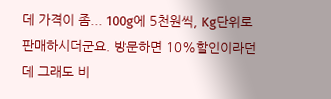데 가격이 좀... 100g에 5천원씩, Kg단위로 판매하시더군요. 방문하면 10%할인이라던데 그래도 비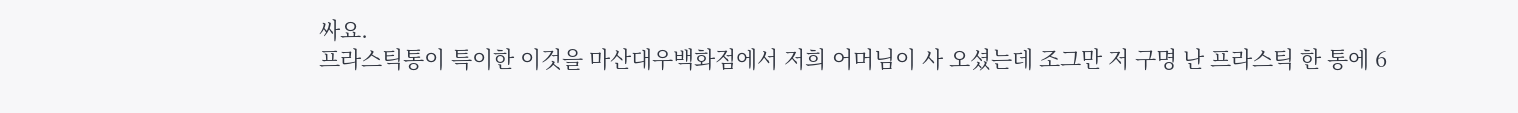싸요.
프라스틱통이 특이한 이것을 마산대우백화점에서 저희 어머님이 사 오셨는데 조그만 저 구명 난 프라스틱 한 통에 6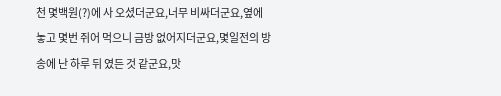천 몇백원(?)에 사 오셨더군요,너무 비싸더군요,옆에 놓고 몇번 쥐어 먹으니 금방 없어지더군요,몇일전의 방송에 난 하루 뒤 였든 것 같군요,맛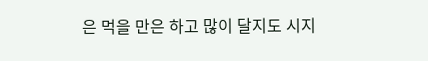은 먹을 만은 하고 많이 달지도 시지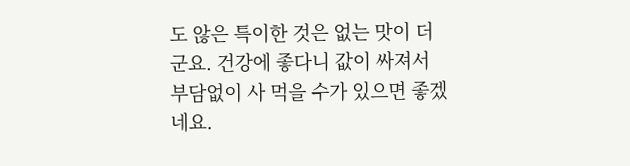도 않은 특이한 것은 없는 맛이 더군요. 건강에 좋다니 값이 싸져서 부담없이 사 먹을 수가 있으면 좋겠네요.